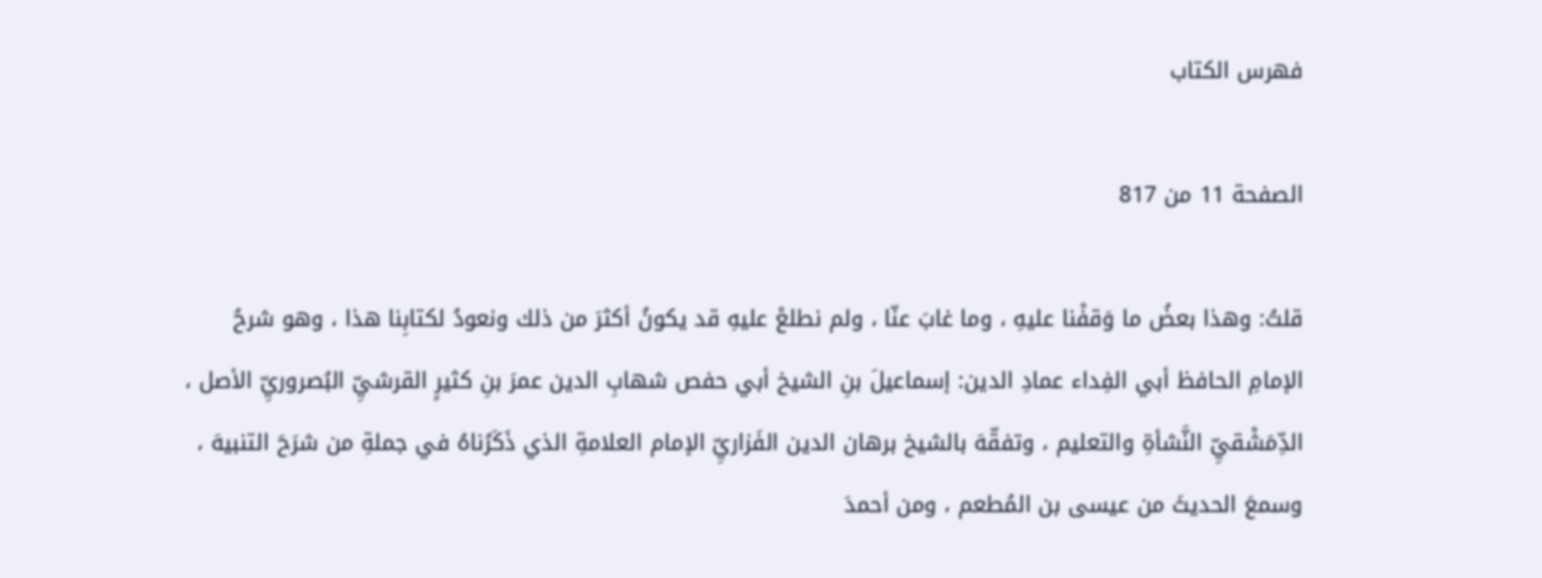فهرس الكتاب

الصفحة 11 من 817

قلتُ: وهذا بعضُ ما وَقفْنا عليهِ ، وما غابَ عنّا ، ولم نطلعْ عليهِ قد يكونُ أكثرَ من ذلك ونعودُ لكتابِنا هذا ، وهو شرحُ الإمامِ الحافظ أبي الفِداء عمادِ الدين: إسماعيلَ بنِ الشيخ أبي حفص شهابِ الدين عمرَ بنِ كثيرٍ القرشيِّ البُصروريِّ الأصل ، الدِّمَشْقيِّ النَّشأةِ والتعليم ، وتفقّهَ بالشيخ برهان الدين الفَزاريِّ الإمام العلامةِ الذي ذَكَرُناهُ في جملةِ من شرَحَ التنبيهَ ، وسمعَ الحديثَ من عيسى بن المُطعم ، ومن أحمدَ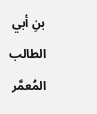بنِ أبي الطالب المُعمَّر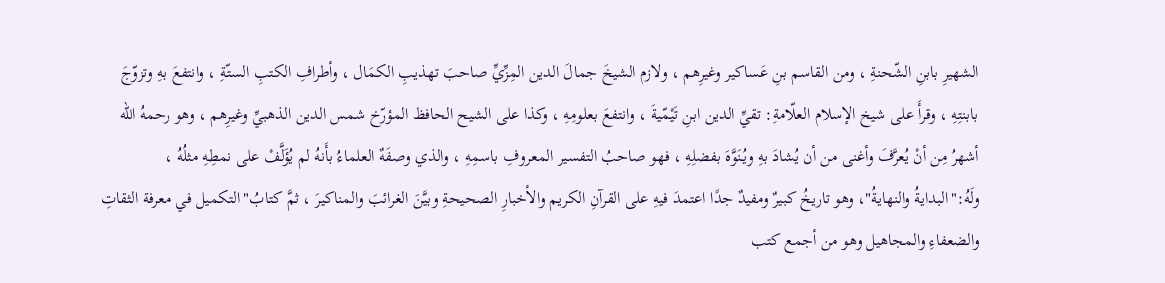الشهيرِ بابنِ الشّحنةِ ، ومن القاسم بنِ عَساكير وغيرِهم ، ولازم الشيخَ جمالَ الدين المِزِّيِّ صاحبَ تهذيبِ الكمَال ، وأطرافِ الكتبِ الستّةِ ، وانتفعَ بهِ وتزوّجَ بابنتِهِ ، وقرأَ على شيخ الإسلام العلّامةِ: تقيِّ الدين ابنِ تَيْمّيةَ ، وانتفعَ بعلومِهِ ، وكذا على الشيح الحافظ المؤرّخ شمس الدين الذهبيِّ وغيرِهم ، وهو رحمهُ الله أشهرُ مِن أنْ يُعرَّفَ وأغنى من أن يُشادَ بهِ ويُنَوَّهَ بفضلِهِ ، فهو صاحبُ التفسير المعروفِ باسمِهِ ، والذي وصفَهٌ العلماءُ بأَنهُ لم يُؤَلَّفْ على نمطِهِ مثلُهُ ، ولَهُ:"البدايةُ والنهايةُ"، وهو تاريخُ كبيرٌ ومفيدٌ جدًا اعتمدَ فيهِ على القرآنِ الكريم والأخبارِ الصحيحةِ وبيَّنَ الغرائبَ والمناكيرَ ، ثمَّ كتابُ"التكميل في معرفة الثقاتِ والضعفاءِ والمجاهيل وهو من أجمع كتب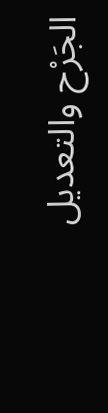الجَرْح والتعديل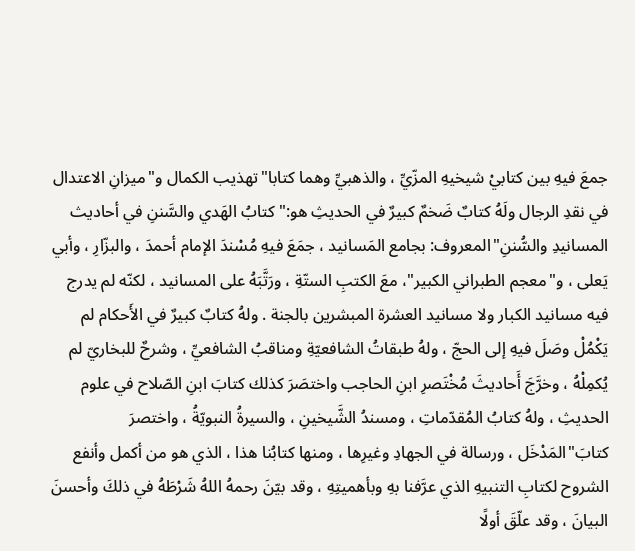جمعَ فيهِ بين كتابيْ شيخيهِ المزّيِّ ، والذهبيِّ وهما كتابا"تهذيب الكمال و"ميزانِ الاعتدال في نقدِ الرجال ولَهُ كتابٌ ضَخمٌ كبيرٌ في الحديثِ هو:"كتابُ الهَدي والسَّننِ في أحاديث المسانيدِ والسُّننِ"المعروف: بجامع المَسانيد ، جمَعَ فيهِ مُسْندَ الإمام أحمدَ ، والبزّارِ ، وأبي يَعلى ، و"معجم الطبراني الكبير"، معَ الكتبِ الستّةِ ، ورَتَّبَهُ على المسانيد ، لكنّه لم يدرج فيه مسانيد الكبار ولا مسانيد العشرة المبشرين بالجنة . ولهُ كتابٌ كبيرٌ في الأَحكام لم يَكْمُلْ وصَلَ فيهِ إلى الحجّ ، ولهُ طبقاتُ الشافعيّةِ ومناقبُ الشافعيِّ ، وشرحٌ للبخاريّ لم يُكمِلْهُ ، وخرَّجَ أَحاديثَ مُخْتَصرِ ابنِ الحاجب واختصَرَ كذلك كتابَ ابنِ الصّلاح في علوم الحديثِ ، ولهُ كتابُ المُقدّماتِ ، ومسندُ الشَّيخينِ ، والسيرةُ النبويّةُ ، واختصرَ كتابَ"المَدْخَل ، ورسالة في الجهادِ وغيرِها ، ومنها كتابُنا هذا ، الذي هو من أكمل وأنفع الشروح لكتابِ التنبيهِ الذي عرَّفنا بهِ وبأهميتِهِ ، وقد بيّنَ رحمهُ اللهُ شَرْطَهُ في ذلكَ وأحسنَ البيانَ ، وقد علّقَ أولًا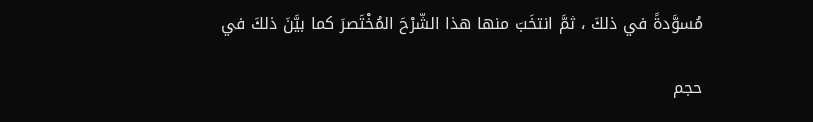مُسوَّدةً في ذلكَ ، ثمَّ انتخَبَ منها هذا الشّرْحَ المُخْتَصرَ كما بيَّنَ ذلكَ في

حجم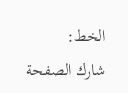الخط:
شارك الصفحة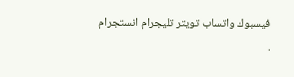فيسبوك واتساب تويتر تليجرام انستجرام
.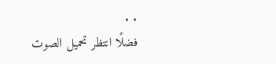. .
فضلًا انتظر تحميل الصوت